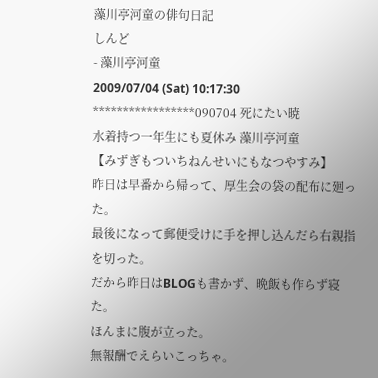藻川亭河童の俳句日記
しんど
- 藻川亭河童
2009/07/04 (Sat) 10:17:30
*****************090704 死にたい暁
水着持つ一年生にも夏休み 藻川亭河童
【みずぎもついちねんせいにもなつやすみ】
昨日は早番から帰って、厚生会の袋の配布に廻った。
最後になって郵便受けに手を押し込んだら右親指を切った。
だから昨日はBLOGも書かず、晩飯も作らず寝た。
ほんまに腹が立った。
無報酬でえらいこっちゃ。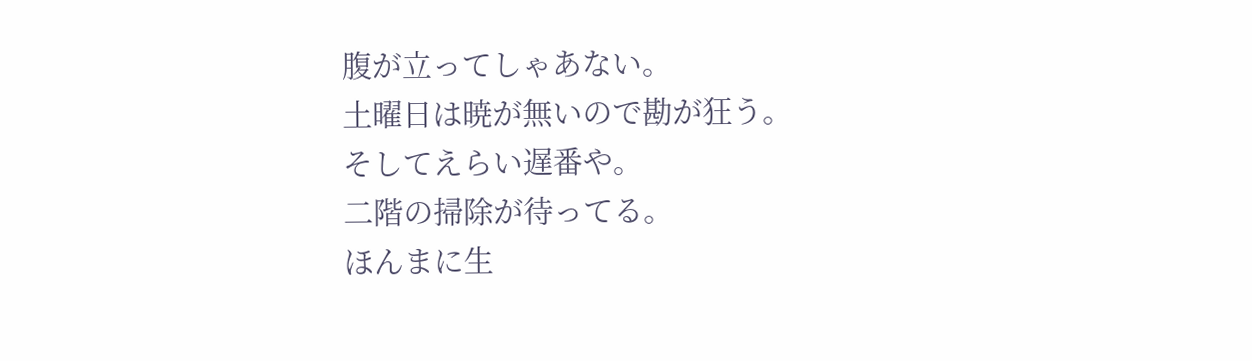腹が立ってしゃあない。
土曜日は暁が無いので勘が狂う。
そしてえらい遅番や。
二階の掃除が待ってる。
ほんまに生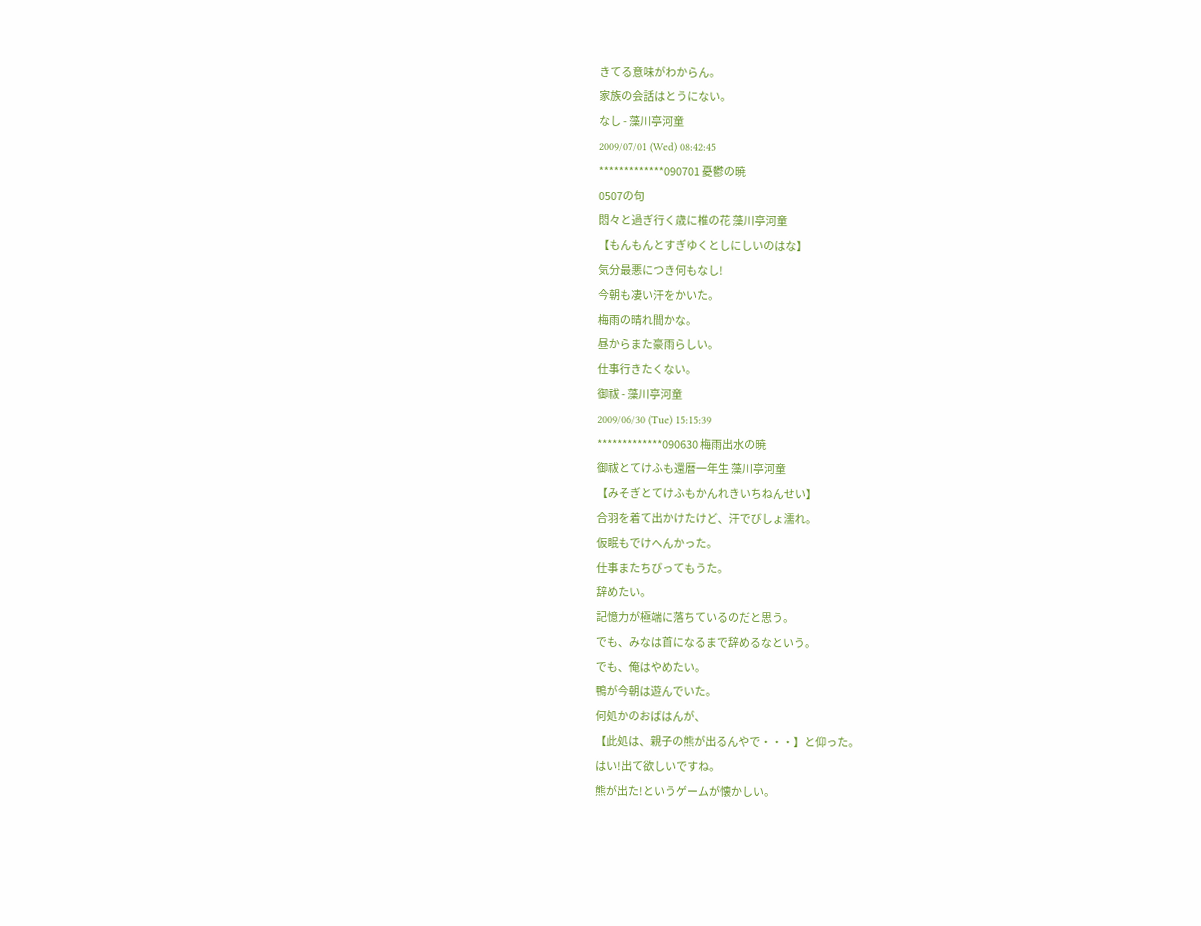きてる意味がわからん。
家族の会話はとうにない。
なし - 藻川亭河童
2009/07/01 (Wed) 08:42:45
*************090701 憂鬱の暁
0507の句
悶々と過ぎ行く歳に椎の花 藻川亭河童
【もんもんとすぎゆくとしにしいのはな】
気分最悪につき何もなし!
今朝も凄い汗をかいた。
梅雨の晴れ間かな。
昼からまた豪雨らしい。
仕事行きたくない。
御祓 - 藻川亭河童
2009/06/30 (Tue) 15:15:39
*************090630 梅雨出水の暁
御祓とてけふも還暦一年生 藻川亭河童
【みそぎとてけふもかんれきいちねんせい】
合羽を着て出かけたけど、汗でびしょ濡れ。
仮眠もでけへんかった。
仕事またちびってもうた。
辞めたい。
記憶力が極端に落ちているのだと思う。
でも、みなは首になるまで辞めるなという。
でも、俺はやめたい。
鴨が今朝は遊んでいた。
何処かのおばはんが、
【此処は、親子の熊が出るんやで・・・】と仰った。
はい!出て欲しいですね。
熊が出た!というゲームが懐かしい。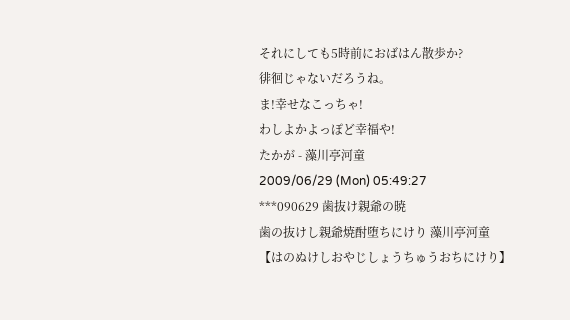それにしても5時前におばはん散歩か?
徘徊じゃないだろうね。
ま!幸せなこっちゃ!
わしよかよっぽど幸福や!
たかが - 藻川亭河童
2009/06/29 (Mon) 05:49:27
***090629 歯抜け親爺の暁
歯の抜けし親爺焼酎堕ちにけり 藻川亭河童
【はのぬけしおやじしょうちゅうおちにけり】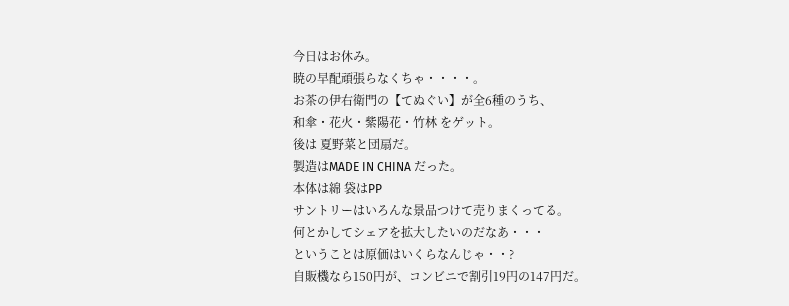今日はお休み。
暁の早配頑張らなくちゃ・・・・。
お茶の伊右衛門の【てぬぐい】が全6種のうち、
和傘・花火・紫陽花・竹林 をゲット。
後は 夏野菜と団扇だ。
製造はMADE IN CHINA だった。
本体は綿 袋はPP
サントリーはいろんな景品つけて売りまくってる。
何とかしてシェアを拡大したいのだなあ・・・
ということは原価はいくらなんじゃ・・?
自販機なら150円が、コンビニで割引19円の147円だ。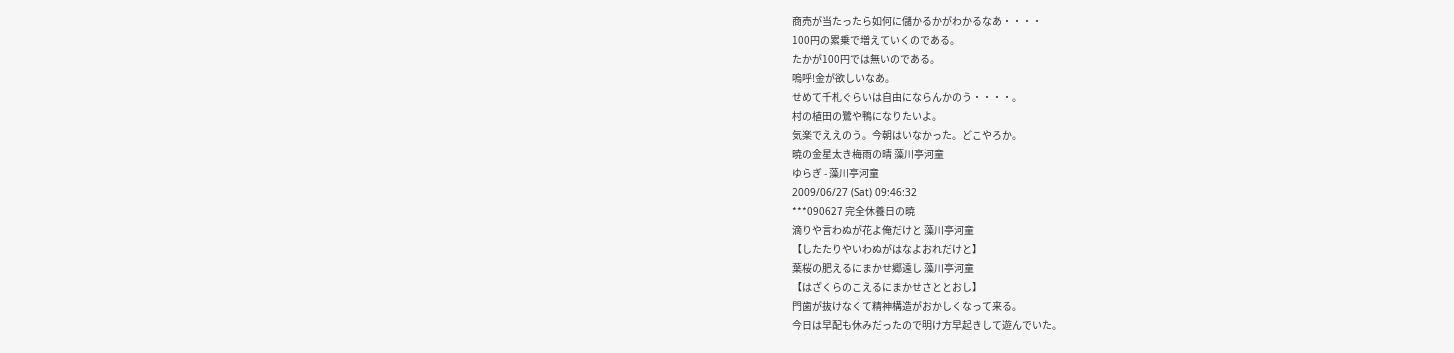商売が当たったら如何に儲かるかがわかるなあ・・・・
100円の累乗で増えていくのである。
たかが100円では無いのである。
嗚呼!金が欲しいなあ。
せめて千札ぐらいは自由にならんかのう・・・・。
村の植田の鷺や鴨になりたいよ。
気楽でええのう。今朝はいなかった。どこやろか。
暁の金星太き梅雨の晴 藻川亭河童
ゆらぎ - 藻川亭河童
2009/06/27 (Sat) 09:46:32
***090627 完全休養日の暁
滴りや言わぬが花よ俺だけと 藻川亭河童
【したたりやいわぬがはなよおれだけと】
葉桜の肥えるにまかせ郷遠し 藻川亭河童
【はざくらのこえるにまかせさととおし】
門歯が抜けなくて精神構造がおかしくなって来る。
今日は早配も休みだったので明け方早起きして遊んでいた。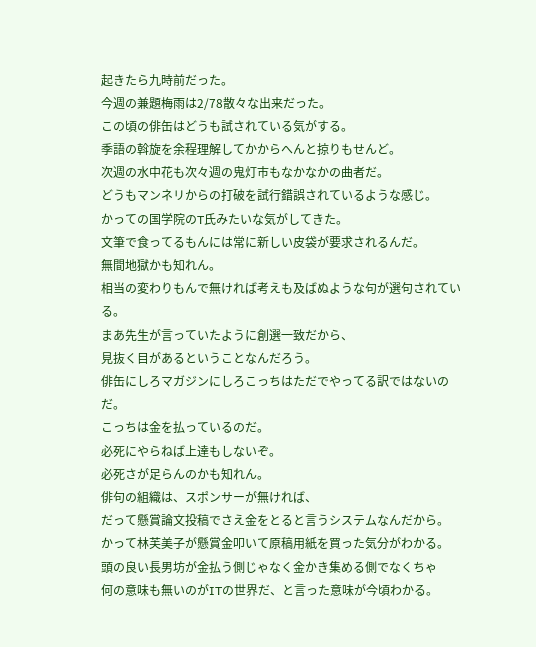起きたら九時前だった。
今週の兼題梅雨は2/78散々な出来だった。
この頃の俳缶はどうも試されている気がする。
季語の斡旋を余程理解してかからへんと掠りもせんど。
次週の水中花も次々週の鬼灯市もなかなかの曲者だ。
どうもマンネリからの打破を試行錯誤されているような感じ。
かっての国学院のT氏みたいな気がしてきた。
文筆で食ってるもんには常に新しい皮袋が要求されるんだ。
無間地獄かも知れん。
相当の変わりもんで無ければ考えも及ばぬような句が選句されている。
まあ先生が言っていたように創選一致だから、
見抜く目があるということなんだろう。
俳缶にしろマガジンにしろこっちはただでやってる訳ではないのだ。
こっちは金を払っているのだ。
必死にやらねば上達もしないぞ。
必死さが足らんのかも知れん。
俳句の組織は、スポンサーが無ければ、
だって懸賞論文投稿でさえ金をとると言うシステムなんだから。
かって林芙美子が懸賞金叩いて原稿用紙を買った気分がわかる。
頭の良い長男坊が金払う側じゃなく金かき集める側でなくちゃ
何の意味も無いのがITの世界だ、と言った意味が今頃わかる。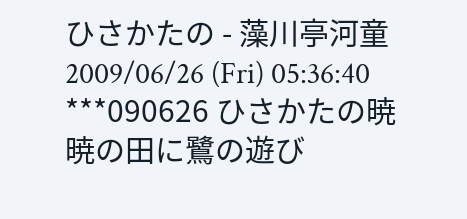ひさかたの - 藻川亭河童
2009/06/26 (Fri) 05:36:40
***090626 ひさかたの暁
暁の田に鷺の遊び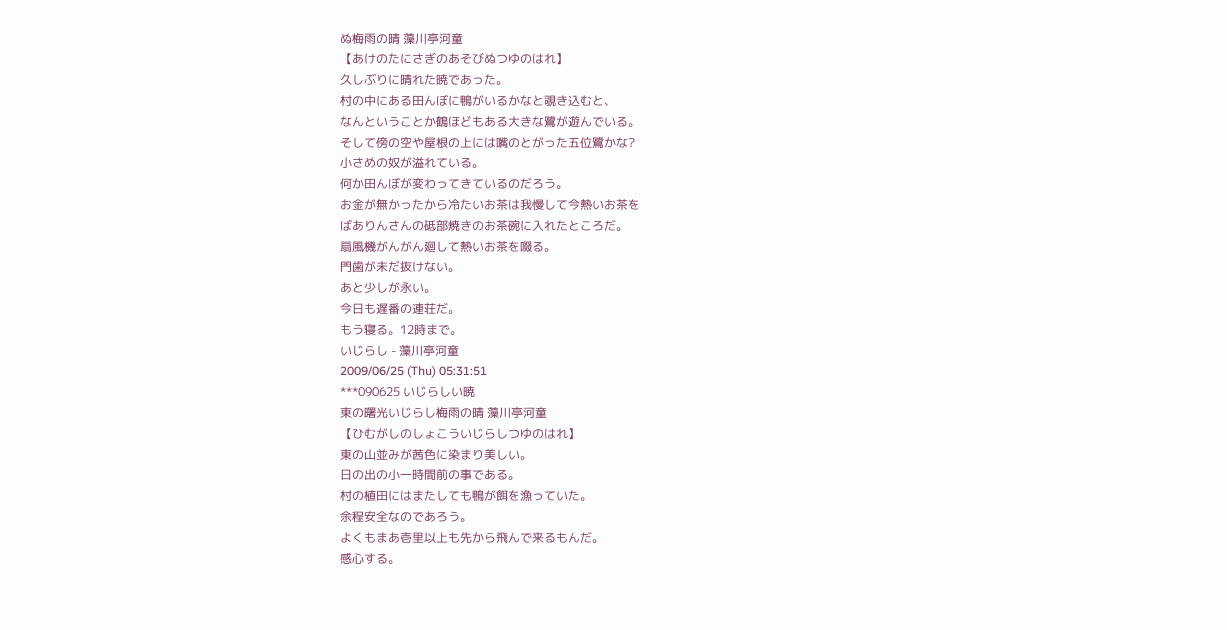ぬ梅雨の晴 藻川亭河童
【あけのたにさぎのあそびぬつゆのはれ】
久しぶりに晴れた暁であった。
村の中にある田んぼに鴨がいるかなと覗き込むと、
なんということか鶴ほどもある大きな鷺が遊んでいる。
そして傍の空や屋根の上には嘴のとがった五位鷺かな?
小さめの奴が溢れている。
何か田んぼが変わってきているのだろう。
お金が無かったから冷たいお茶は我慢して今熱いお茶を
ばありんさんの砥部焼きのお茶碗に入れたところだ。
扇風機がんがん廻して熱いお茶を啜る。
門歯が未だ抜けない。
あと少しが永い。
今日も遅番の連荘だ。
もう寝る。12時まで。
いじらし - 藻川亭河童
2009/06/25 (Thu) 05:31:51
***090625 いじらしい暁
東の曙光いじらし梅雨の晴 藻川亭河童
【ひむがしのしょこういじらしつゆのはれ】
東の山並みが茜色に染まり美しい。
日の出の小一時間前の事である。
村の植田にはまたしても鴨が餌を漁っていた。
余程安全なのであろう。
よくもまあ壱里以上も先から飛んで来るもんだ。
感心する。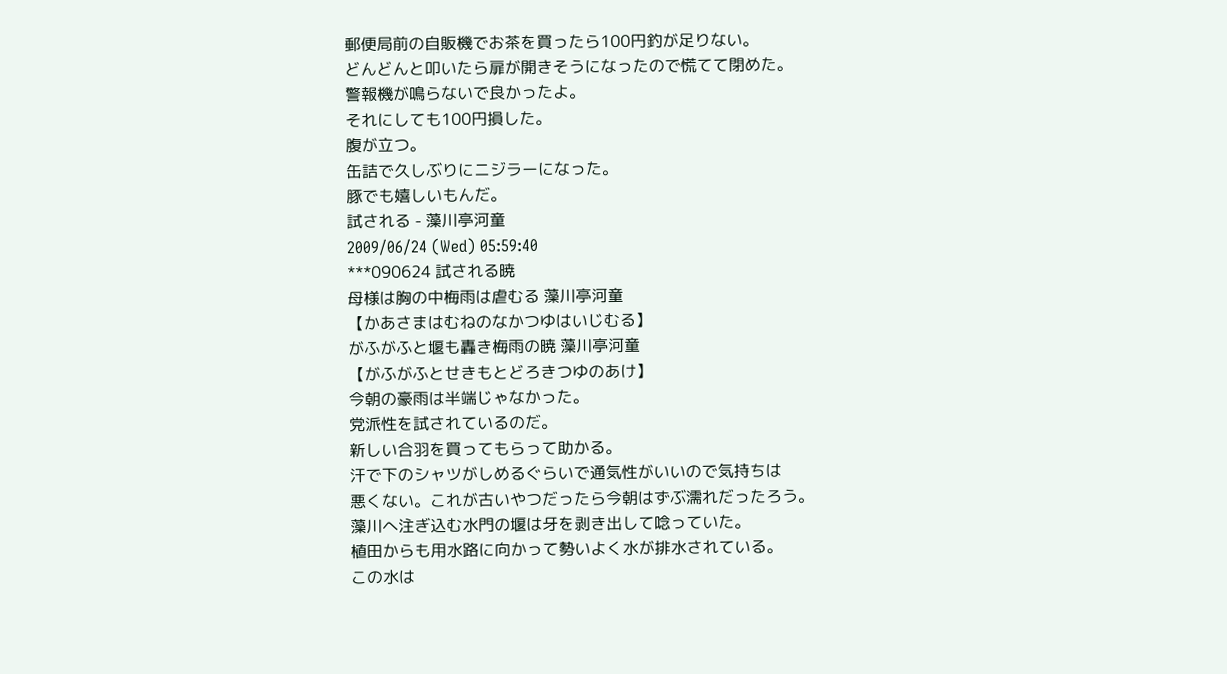郵便局前の自販機でお茶を買ったら100円釣が足りない。
どんどんと叩いたら扉が開きそうになったので慌てて閉めた。
警報機が鳴らないで良かったよ。
それにしても100円損した。
腹が立つ。
缶詰で久しぶりにニジラーになった。
豚でも嬉しいもんだ。
試される - 藻川亭河童
2009/06/24 (Wed) 05:59:40
***090624 試される暁
母様は胸の中梅雨は虐むる 藻川亭河童
【かあさまはむねのなかつゆはいじむる】
がふがふと堰も轟き梅雨の暁 藻川亭河童
【がふがふとせきもとどろきつゆのあけ】
今朝の豪雨は半端じゃなかった。
党派性を試されているのだ。
新しい合羽を買ってもらって助かる。
汗で下のシャツがしめるぐらいで通気性がいいので気持ちは
悪くない。これが古いやつだったら今朝はずぶ濡れだったろう。
藻川へ注ぎ込む水門の堰は牙を剥き出して唸っていた。
植田からも用水路に向かって勢いよく水が排水されている。
この水は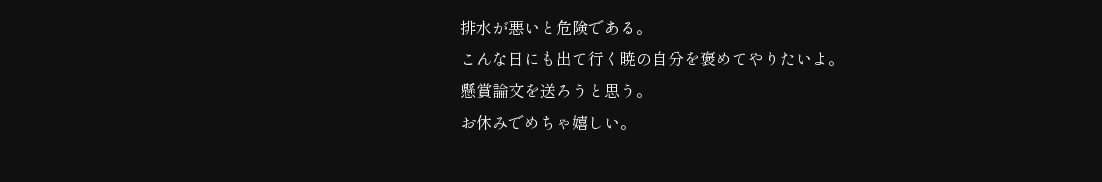排水が悪いと危険である。
こんな日にも出て行く暁の自分を褒めてやりたいよ。
懸賞論文を送ろうと思う。
お休みでめちゃ嬉しい。